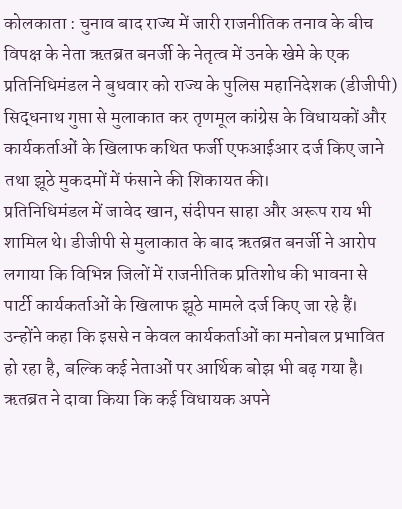कोलकाता : चुनाव बाद राज्य में जारी राजनीतिक तनाव के बीच विपक्ष के नेता ऋतब्रत बनर्जी के नेतृत्व में उनके खेमे के एक प्रतिनिधिमंडल ने बुधवार को राज्य के पुलिस महानिदेशक (डीजीपी) सिद्धनाथ गुप्ता से मुलाकात कर तृणमूल कांग्रेस के विधायकों और कार्यकर्ताओं के खिलाफ कथित फर्जी एफआईआर दर्ज किए जाने तथा झूठे मुकदमों में फंसाने की शिकायत की।
प्रतिनिधिमंडल में जावेद खान, संदीपन साहा और अरूप राय भी शामिल थे। डीजीपी से मुलाकात के बाद ऋतब्रत बनर्जी ने आरोप लगाया कि विभिन्न जिलों में राजनीतिक प्रतिशोध की भावना से पार्टी कार्यकर्ताओं के खिलाफ झूठे मामले दर्ज किए जा रहे हैं। उन्होंने कहा कि इससे न केवल कार्यकर्ताओं का मनोबल प्रभावित हो रहा है, बल्कि कई नेताओं पर आर्थिक बोझ भी बढ़ गया है।
ऋतब्रत ने दावा किया कि कई विधायक अपने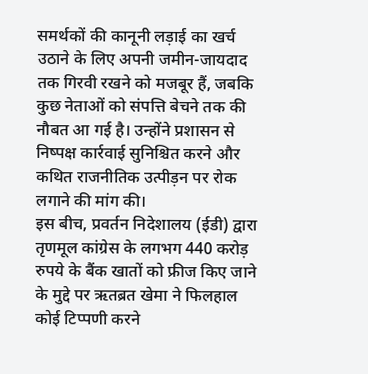समर्थकों की कानूनी लड़ाई का खर्च उठाने के लिए अपनी जमीन-जायदाद तक गिरवी रखने को मजबूर हैं, जबकि कुछ नेताओं को संपत्ति बेचने तक की नौबत आ गई है। उन्होंने प्रशासन से निष्पक्ष कार्रवाई सुनिश्चित करने और कथित राजनीतिक उत्पीड़न पर रोक लगाने की मांग की।
इस बीच, प्रवर्तन निदेशालय (ईडी) द्वारा तृणमूल कांग्रेस के लगभग 440 करोड़ रुपये के बैंक खातों को फ्रीज किए जाने के मुद्दे पर ऋतब्रत खेमा ने फिलहाल कोई टिप्पणी करने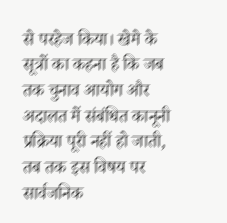से परहेज किया। खेमे के सूत्रों का कहना है कि जब तक चुनाव आयोग और अदालत में संबंधित कानूनी प्रक्रिया पूरी नहीं हो जाती, तब तक इस विषय पर सार्वजनिक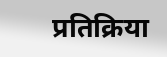प्रतिक्रिया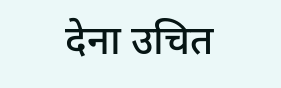देना उचित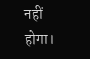नहीं होगा।